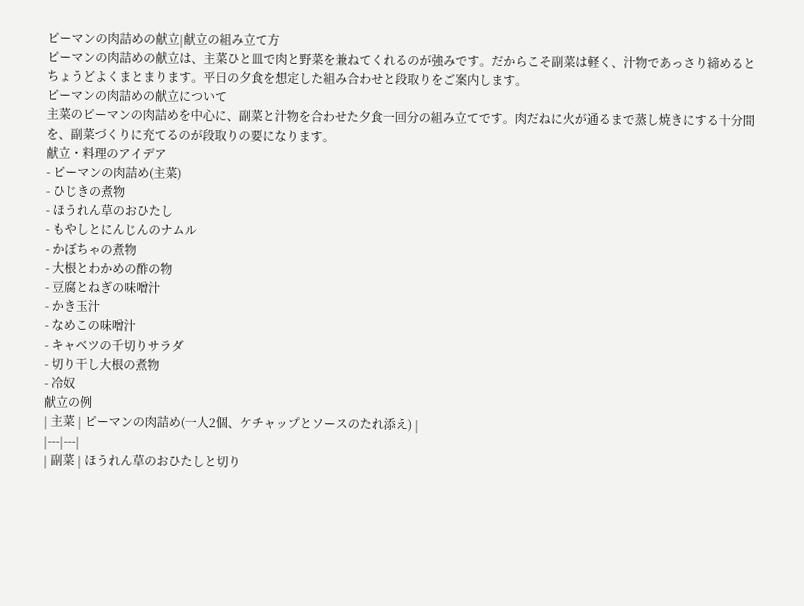ピーマンの肉詰めの献立|献立の組み立て方
ピーマンの肉詰めの献立は、主菜ひと皿で肉と野菜を兼ねてくれるのが強みです。だからこそ副菜は軽く、汁物であっさり締めるとちょうどよくまとまります。平日の夕食を想定した組み合わせと段取りをご案内します。
ピーマンの肉詰めの献立について
主菜のピーマンの肉詰めを中心に、副菜と汁物を合わせた夕食一回分の組み立てです。肉だねに火が通るまで蒸し焼きにする十分間を、副菜づくりに充てるのが段取りの要になります。
献立・料理のアイデア
- ピーマンの肉詰め(主菜)
- ひじきの煮物
- ほうれん草のおひたし
- もやしとにんじんのナムル
- かぼちゃの煮物
- 大根とわかめの酢の物
- 豆腐とねぎの味噌汁
- かき玉汁
- なめこの味噌汁
- キャベツの千切りサラダ
- 切り干し大根の煮物
- 冷奴
献立の例
| 主菜 | ピーマンの肉詰め(一人2個、ケチャップとソースのたれ添え) |
|---|---|
| 副菜 | ほうれん草のおひたしと切り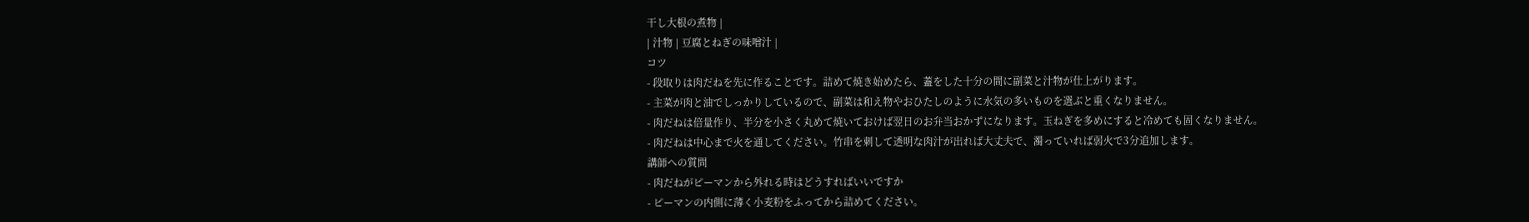干し大根の煮物 |
| 汁物 | 豆腐とねぎの味噌汁 |
コツ
- 段取りは肉だねを先に作ることです。詰めて焼き始めたら、蓋をした十分の間に副菜と汁物が仕上がります。
- 主菜が肉と油でしっかりしているので、副菜は和え物やおひたしのように水気の多いものを選ぶと重くなりません。
- 肉だねは倍量作り、半分を小さく丸めて焼いておけば翌日のお弁当おかずになります。玉ねぎを多めにすると冷めても固くなりません。
- 肉だねは中心まで火を通してください。竹串を刺して透明な肉汁が出れば大丈夫で、濁っていれば弱火で3分追加します。
講師への質問
- 肉だねがピーマンから外れる時はどうすればいいですか
- ピーマンの内側に薄く小麦粉をふってから詰めてください。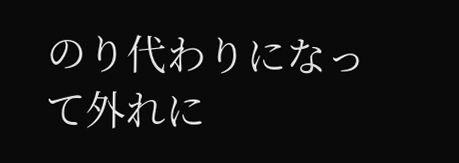のり代わりになって外れに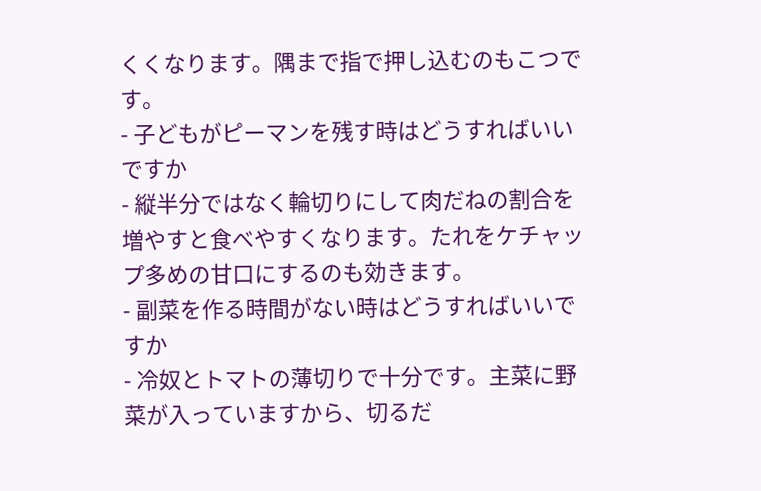くくなります。隅まで指で押し込むのもこつです。
- 子どもがピーマンを残す時はどうすればいいですか
- 縦半分ではなく輪切りにして肉だねの割合を増やすと食べやすくなります。たれをケチャップ多めの甘口にするのも効きます。
- 副菜を作る時間がない時はどうすればいいですか
- 冷奴とトマトの薄切りで十分です。主菜に野菜が入っていますから、切るだ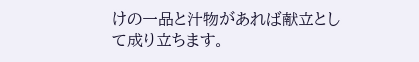けの一品と汁物があれば献立として成り立ちます。